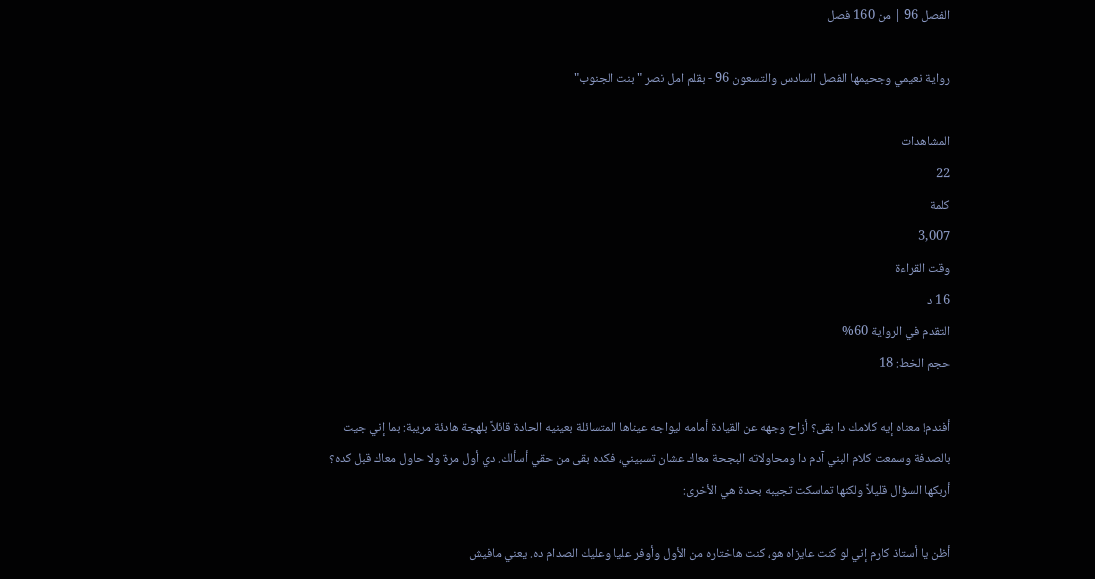الفصل 96 | من 160 فصل

رواية نعيمي وجحيمها الفصل السادس والتسعون 96 - بقلم امل نصر "بنت الجنوب"

المشاهدات
22
كلمة
3,007
وقت القراءة
16 د
التقدم في الرواية 60%
حجم الخط: 18

أفندم! معناه إيه كلامك دا بقى؟ أزاح وجهه عن القيادة أمامه ليواجه عيناها المتسائلة بعينيه الحادة قائلاً بلهجة هادئة مريبة: بما إني جيت بالصدفة وسمعت كلام البني آدم دا ومحاولاته البجحة معاك عشان تسبيني، فكده بقى من حقي أسألك. دي أول مرة ولا حاول معاك قبل كده؟ أربكها السؤال قليلاً ولكنها تماسكت تجيبه بحدة هي الأخرى:

أظن يا أستاذ كارم إني لو كنت عايزاه هو، كنت هاختاره من الأول وأوفر عليا وعليك الصدام ده. يعني مافيش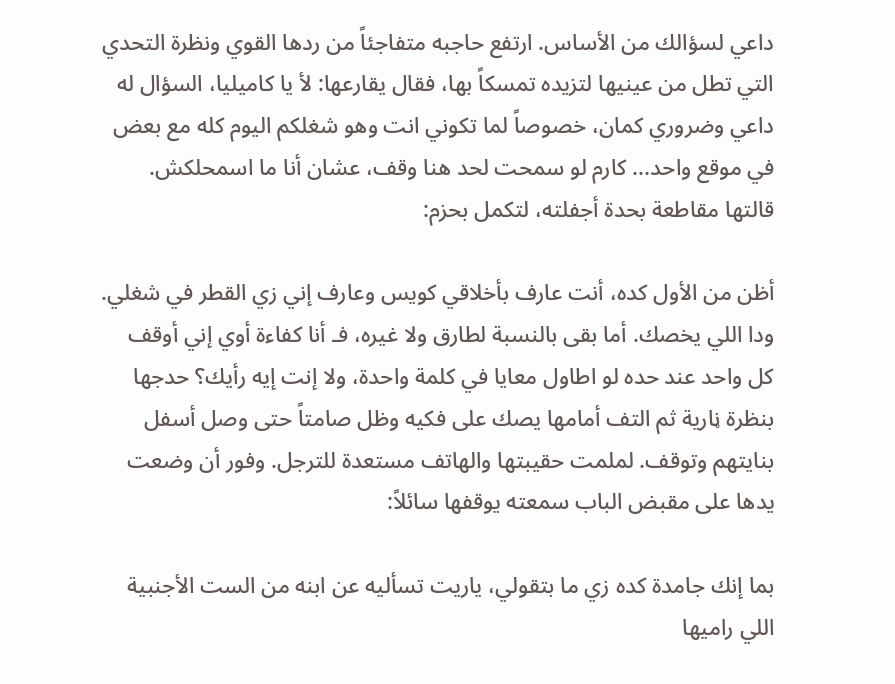داعي لسؤالك من الأساس. ارتفع حاجبه متفاجئاً من ردها القوي ونظرة التحدي التي تطل من عينيها لتزيده تمسكاً بها، فقال يقارعها: لأ يا كاميليا، السؤال له داعي وضروري كمان، خصوصاً لما تكوني انت وهو شغلكم اليوم كله مع بعض في موقع واحد... كارم لو سمحت لحد هنا وقف، عشان أنا ما اسمحلكش. قالتها مقاطعة بحدة أجفلته، لتكمل بحزم:

أظن من الأول كده، أنت عارف بأخلاقي كويس وعارف إني زي القطر في شغلي. ودا اللي يخصك. أما بقى بالنسبة لطارق ولا غيره، فـ أنا كفاءة أوي إني أوقف كل واحد عند حده لو اطاول معايا في كلمة واحدة، ولا إنت إيه رأيك؟ حدجها بنظرة ڼارية ثم التف أمامها يصك على فكيه وظل صامتاً حتى وصل أسفل بنايتهم وتوقف. لملمت حقيبتها والهاتف مستعدة للترجل. وفور أن وضعت يدها على مقبض الباب سمعته يوقفها سائلاً:

بما إنك جامدة كده زي ما بتقولي، ياريت تسأليه عن ابنه من الست الأجنبية اللي راميها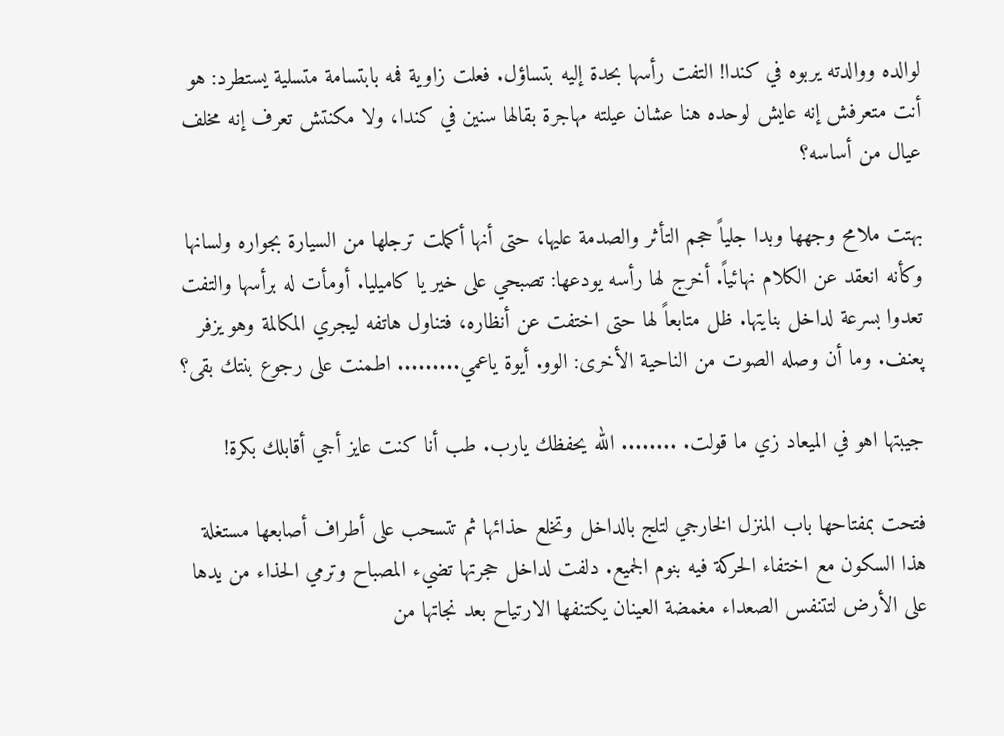لوالده ووالدته يربوه في كندا! التفت رأسها بحدة إليه بتساؤل. فعلت زاوية فمه بابتسامة متسلية يستطرد: هو أنت متعرفش إنه عايش لوحده هنا عشان عيلته مهاجرة بقالها سنين في كندا، ولا مكنتش تعرف إنه مخلف عيال من أساسه؟

بهتت ملامح وجهها وبدا جلياً حجم التأثر والصدمة عليها، حتى أنها أكملت ترجلها من السيارة بجواره ولسانها وكأنه انعقد عن الكلام نهائياً. أخرج لها رأسه يودعها: تصبحي على خير يا كاميليا. أومأت له برأسها والتفت تعدوا بسرعة لداخل بنايتها. ظل متابعاً لها حتى اختفت عن أنظاره، فتناول هاتفه ليجري المكالمة وهو يزفر پعنف. وما أن وصله الصوت من الناحية الأخرى: الوو. أيوة ياعمي......... اطمنت على رجوع بنتك بقى؟

جيبتها اهو في الميعاد زي ما قولت. ........ الله يحفظك يارب. طب أنا كنت عايز أجي أقابلك بكرة!

فتحت بمفتاحها باب المنزل الخارجي لتلج بالداخل وتخلع حذائها ثم تتسحب على أطراف أصابعها مستغلة هذا السكون مع اختفاء الحركة فيه بنوم الجميع. دلفت لداخل حجرتها تضيء المصباح وترمي الحذاء من يدها على الأرض لتتنفس الصعداء مغمضة العينان يكتنفها الارتياح بعد نجاتها من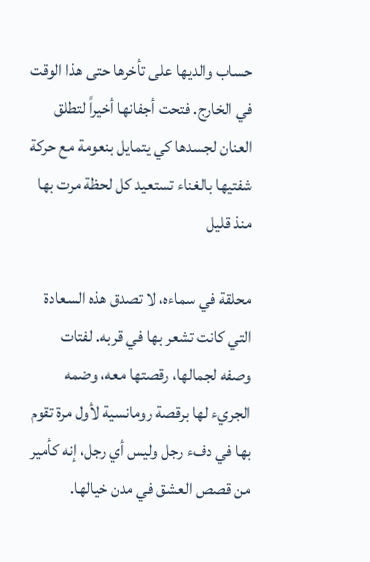حساب والديها على تأخرها حتى هذا الوقت في الخارج. فتحت أجفانها أخيراً لتطلق العنان لجسدها كي يتمايل بنعومة مع حركة شفتيها بالغناء تستعيد كل لحظة مرت بها منذ قليل

محلقة في سماءه، لا تصدق هذه السعادة التي كانت تشعر بها في قربه. لفتات وصفه لجمالها، رقصتها معه، وضمه الجريء لها برقصة رومانسية لأول مرة تقوم بها في دفء رجل وليس أي رجل، إنه كأمير من قصص العشق في مدن خيالها.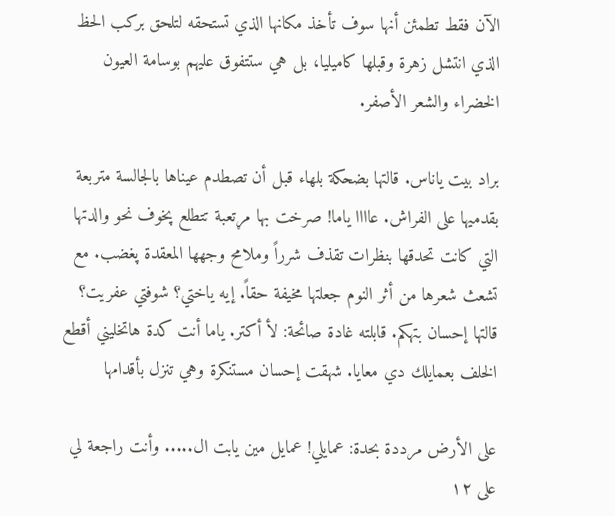الآن فقط تطمئن أنها سوف تأخذ مكانها الذي تستحقه لتلحق بركب الحظ الذي انتشل زهرة وقبلها كاميليا، بل هي ستتفوق عليهم بوسامة العيون الخضراء والشعر الأصفر.

براد بيت ياناس. قالتها بضحكة بلهاء قبل أن تصطدم عيناها بالجالسة متربعة بقدميها على الفراش. عاااا ياما! صرخت بها مړتعبة تتطلع پخوف نحو والدتها التي كانت تحدقها بنظرات تقذف شرراً وملامح وجهها المعقدة پغضب. مع تشعث شعرها من أثر النوم جعلتها مخيفة حقاً. إيه ياختي؟ شوفتي عفريت؟ قالتها إحسان بتهكم. قابلته غادة صائحة: لأ أكتر. ياما أنت كدة هاتخليني أقطع الخلف بعمايلك دي معايا. شهقت إحسان مستنكرة وهي تنزل بأقدامها

على الأرض مرددة بحدة: عمايلي! عمايل مين يابت ال..... وأنت راجعة لي على ١٢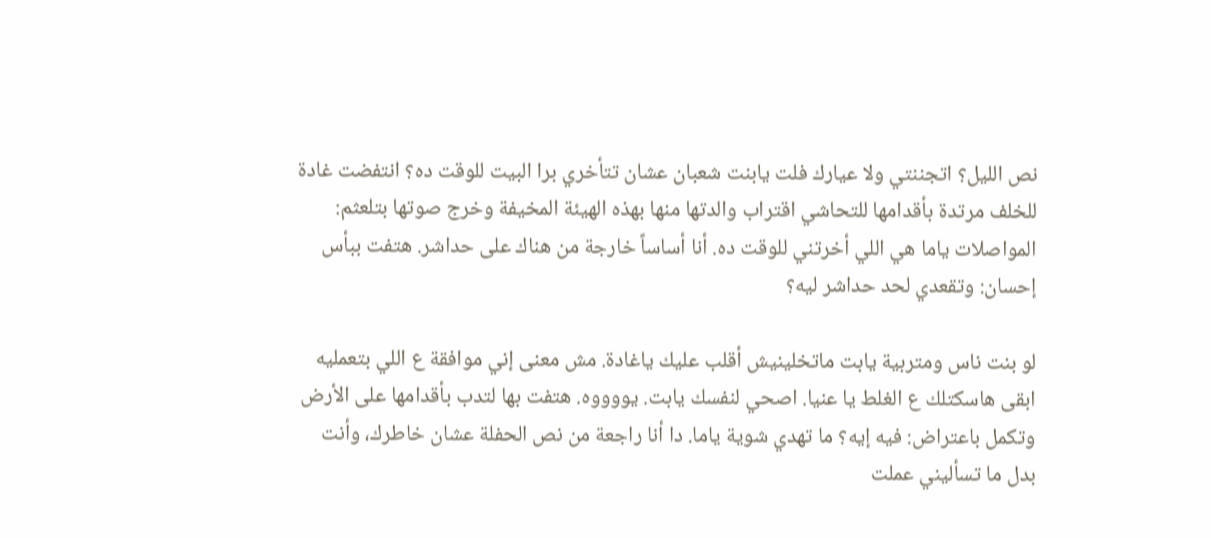نص الليل؟ اتجننتي ولا عيارك فلت يابنت شعبان عشان تتأخري برا البيت للوقت ده؟ انتفضت غادة للخلف مرتدة بأقدامها للتحاشي اقتراب والدتها منها بهذه الهيئة المخيفة وخرج صوتها بتلعثم: المواصلات ياما هي اللي أخرتني للوقت ده. أنا أساساً خارجة من هناك على حداشر. هتفت ببأس إحسان: وتقعدي لحد حداشر ليه؟

لو بنت ناس ومتربية يابت ماتخلينيش أقلب عليك ياغادة. مش معنى إني موافقة ع اللي بتعمليه ابقى هاسكتلك ع الغلط يا عنيا. اصحي لنفسك يابت. يووووه. هتفت بها لتدب بأقدامها على الأرض وتكمل باعتراض: فيه إيه؟ ما تهدي شوية ياما. دا أنا راجعة من نص الحفلة عشان خاطرك، وأنت بدل ما تسأليني عملت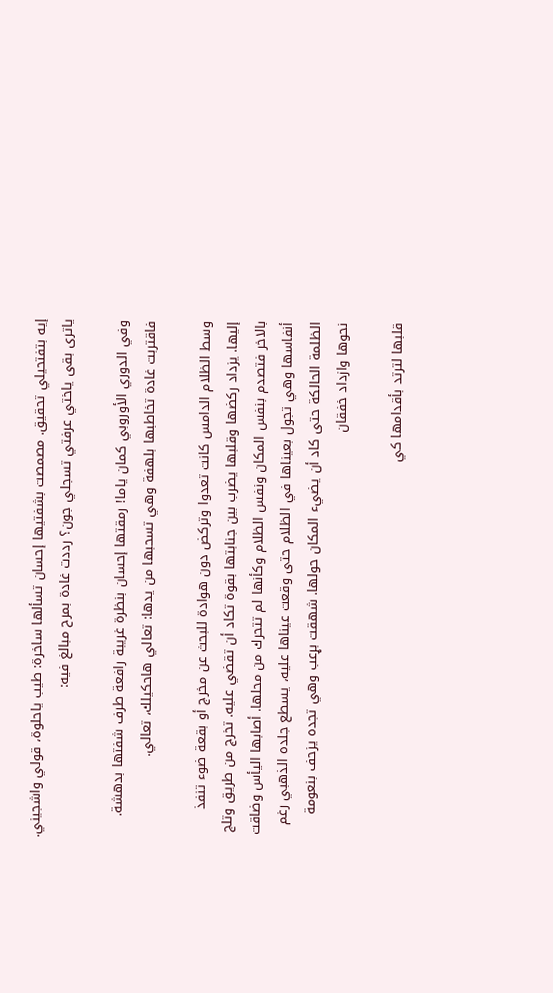إيه بتفتحيلي تحقيق. مصمصت بشفتيها إحسان تسألها ساخرة: طيب ياحلوة، قولي واشجيني. ياترى بقى ياختي عرفتي تسجلي جون؟ رددت غادة بمرح مبالغ فيه:

وفي الدوري الأوروبي كمان ياما! رمقتها إحسان بنظرة غريبة رافعة طرف شفتها بدهشة. فاقتربت غادة تخاطبها بلهفة وهي تسحبها من يدها: تعالي هاحكيلك، تعالي.

وسط الظلام الدامس كانت تعدوا وتركض دون هوادة للبحث عن مخرج أو بقعة ضوء تنفذ إليها. يزداد ركضها وقلبها يضرب بين جنابتها بقوة تكاد أن تقضي عليه. تخرج من طريق وتلج بالاخر فتصدم بنفس المكان ونفس الظلام وكأنها لم تتحرك من محلها. أصابها اليأس وضاقت أنفاسها وهي تجول بعيناها في الظلام حتى وقعت عيناها عليه، يسطع جلده الذهبي رغم الظلمة الحالكة حتى كاد أن يضيء المكان حولها. شهقت بړعب وهي تجده يزحف بنعومة نحوها وازداد خفقان

قلبها لترتد بأقدامها كي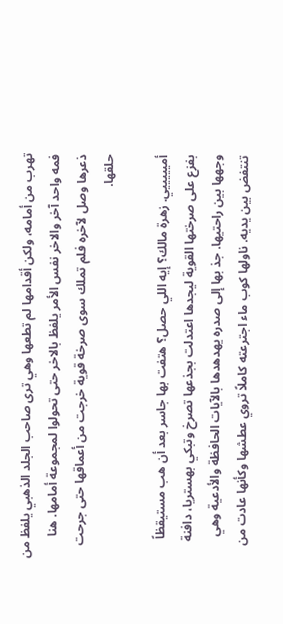تهرب من أمامه، ولكن أقدامها لم تطعها وهي ترى صاحب الجلد الذهبي يلفظ من فمه واحد آخر والاخر نفس الأمر يلفظ بالاخر حتى تحولوا لمجموعة أمامها. هنا ذعرها وصل لآخره فلم تملك سوى صرخة قوية خرجت من أعماقها حتى جرحت حلقها.

أميييييي. زهرة مالك؟ إيه اللي حصل؟ هتفت بها جاسر بعد أن هب مستيقظاً بفزع على صرختها القوية ليجدها اعتدلت بجذعها تصرخ وتبكي بهستريا، دافنة وجهها بين راحتيها. جذ بها إلى صدره يهدهدها بالآيات الحافظة والأدعية وهي تنتفض بين يديه. ناولها كوب ماء اجترعته كاملاً تروي عطشها وكأنها عادت من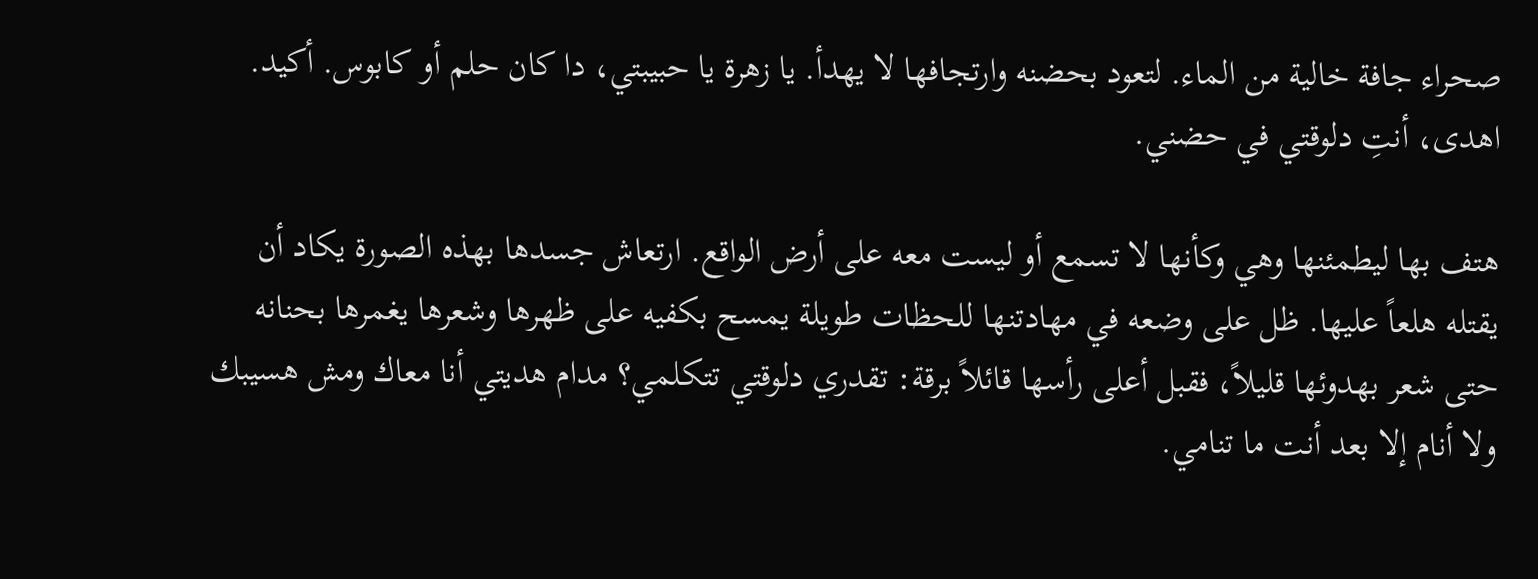صحراء جافة خالية من الماء. لتعود بحضنه وارتجافها لا يهدأ. يا زهرة يا حبيبتي، دا كان حلم أو كابوس. أكيد. اهدى، أنتِ دلوقتي في حضني.

هتف بها ليطمئنها وهي وكأنها لا تسمع أو ليست معه على أرض الواقع. ارتعاش جسدها بهذه الصورة يكاد أن يقتله هلعاً عليها. ظل على وضعه في مهادتنها للحظات طويلة يمسح بكفيه على ظهرها وشعرها يغمرها بحنانه حتى شعر بهدوئها قليلاً، فقبل أعلى رأسها قائلاً برقة: تقدري دلوقتي تتكلمي؟ مدام هديتي أنا معاك ومش هسيبك ولا أنام إلا بعد أنت ما تنامي.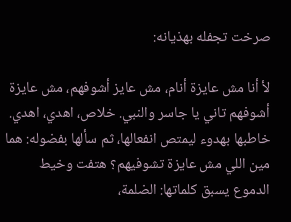صرخت تجفله بهذيانه:

لأ أنا مش عايزة أنام، مش عايز أشوفهم، مش عايزة أشوفهم تاني يا جاسر والنبي. خلاص، اهدي، اهدي. خاطبها بهدوء ليمتص انفعالها، ثم سألها بفضوله: هما مين اللي مش عايزة تشوفيهم؟ هتفت وخيط الدموع يسبق كلماتها: الضلمة،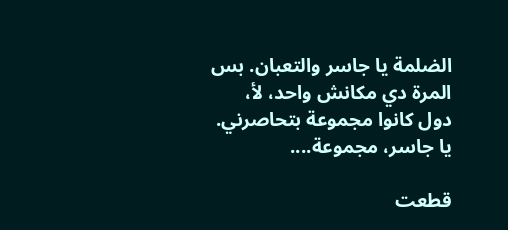الضلمة يا جاسر والتعبان. بس المرة دي مكانش واحد، لأ، دول كانوا مجموعة بتحاصرني. يا جاسر، مجموعة....

قطعت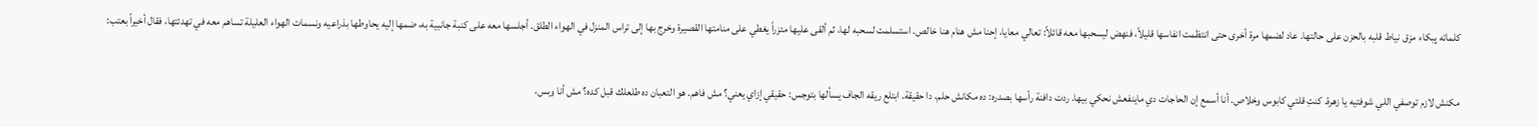كلماته پبكاء مزق نياط قلبه بالحزن على حالتها. عاد لضمها مرة أخرى حتى انتظمت انفاسها قليلاً، فنهض ليسحبها معه قائلاً: تعالي معايا، إحنا مش هنام هنا خالص. استسلمت لسحبه لها، ثم ألقى عليها مئزراً يغطي على منامتها القصيرة وخرج بها إلى تراس المنزل في الهواء الطلق. أجلسها معه على كنبة جانبية به، ضمها إليه يحاوطها بذراعيه ونسمات الهواء العليلة تساهم معه في تهدئتها، فقال أخيراً بعتب:

مكنش لازم توصفي اللي شوفتيه يا زهرة. كنتِ قلتي كابوس وخلاص. أنا أسمع إن الحاجات دي ماينفعش نحكي بيها. ردت دافنة رأسها بصدره: ده مكانش حلم، دا حقيقة. ابتلع ريقه الجاف يسألها بتوجس: حقيقي إزاي يعني؟ مش فاهم. هو التعبان ده طلعلك قبل كده؟ مش أنا وبس،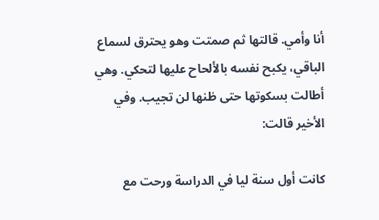أنا وأمي. قالتها ثم صمتت وهو يحترق لسماع الباقي، يكبح نفسه بالألحاح عليها لتحكي. وهي أطالت بسكوتها حتى ظنها لن تجيب. وفي الأخير قالت:

كانت أول سنة ليا في الدراسة ورحت مع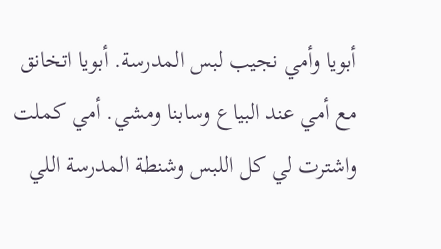أبويا وأمي نجيب لبس المدرسة. أبويا اتخانق مع أمي عند البياع وسابنا ومشي. أمي كملت واشترت لي كل اللبس وشنطة المدرسة اللي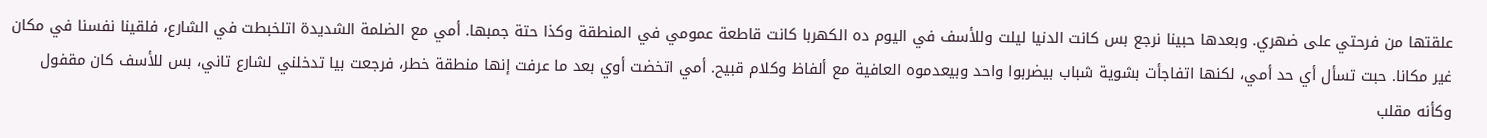علقتها من فرحتي على ضهري. وبعدها حبينا نرجع بس كانت الدنيا ليلت وللأسف في اليوم ده الكهربا كانت قاطعة عمومي في المنطقة وكذا حتة جمبها. أمي مع الضلمة الشديدة اتلخبطت في الشارع، فلقينا نفسنا في مكان غير مكانا. حبت تسأل أي حد أمي، لكنها اتفاجأت بشوية شباب بيضربوا واحد وبيعدموه العافية مع ألفاظ وكلام قبيح. أمي اتخضت أوي بعد ما عرفت إنها منطقة خطر، فرجعت بيا تدخلني لشارع تاني، بس للأسف كان مقفول وكأنه مقلب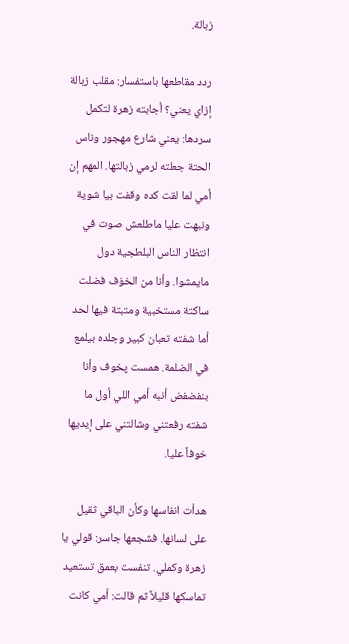زبالة.

ردد مقاطعها باستفسار: مقلب زبالة إزاي يعني؟ أجابته زهرة لتكمل سردها: يعني شارع مهجور وناس الحتة جعلته لرمي زبالتها. المهم إن أمي لما لقت كده وقفت بيا شوية ونبهت عليا ماطلعش صوت في انتظار الناس البلطجية دول مايمشوا. وأنا من الخۏف فضلت ساكتة مستخبية ومتبتة فيها لحد أما شفته تعبان كبير وجلده بيلمع في الضلمة. همست پخوف وأنا بنفضفض أنبه أمي اللي أول ما شفته رفعتني وشالتني على إيديها خوفاً عليا.

هدأت انفاسها وكأن الباقي ثقيل على لسانها. فشجعها جاسر: قولي يا زهرة وكملي. تنفست بعمق تستعيد تماسكها قليلاً ثم قالت: أمي كانت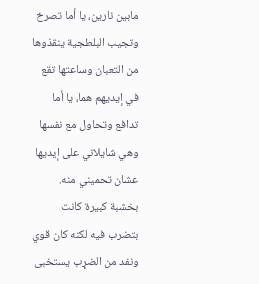مابين نارين، يا أما تصرخ وتجيب البلطجية ينقذوها من التعبان وساعتها تقع في إيديهم هما، يا أما تدافع وتحاول مع نفسها وهي شايلاني على إيديها عشان تحميني منه. بخشبة كبيرة كانت بتضرب فيه لكنه كان قوي ونفد من الضړب يستخبى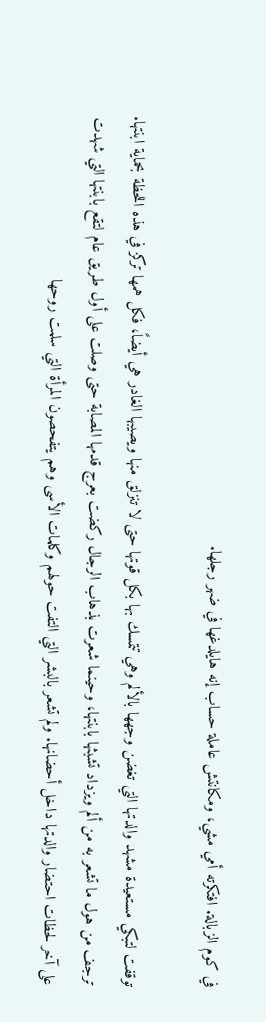في كوم الزبالة. افتكرته أمي مشي، ومكانتش عاملة حساب إنه هايلدغها في ضهر رجلها.

توقفت لتبكي مستعيدة مشهد والدتها التي تغضن وجهها بالألم وهي تتمسك بها بكل قوتها حتى لا تنزلق منها ويصيبها الغادر هي أيضاً، فكل همها تركز في هذه اللحظة بحماية ابنتها. ترجف من هول ما تشعر به من ألم ويزداد تشبثها بابنتها، وحينما شعرت بذهاب الرجال ركضت بعرج قدمها المصابة حتى وصلت على أول طريق عام لتقع بابنتها التي شهدت على آخر لحظات احتضار والدتها داخل أحضانها. ولم تشعر بالبشر التي التفت حولهم وكلمات الأسى وهم يتفحصون المرأة التي سلمت روحها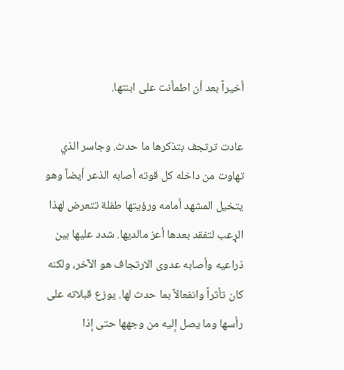أخيراً بعد أن اطمأنت على ابنتها.

عادت ترتجف بتذكرها ما حدث. وجاسر الذي تهاوت من داخله كل قوته أصابه الذعر أيضاً وهو يتخيل المشهد أمامه ورؤيتها طفلة تتعرض لهذا الړعب لتفقد بعدها أعز مالديها. شدد عليها بين ذراعيه وأصابه عدوى الارتجاف هو الآخر، ولكنه كان تأثراً وانفعالاً بما حدث لها. يوزع قبلاته على رأسها وما يصل إليه من وجهها حتى إذا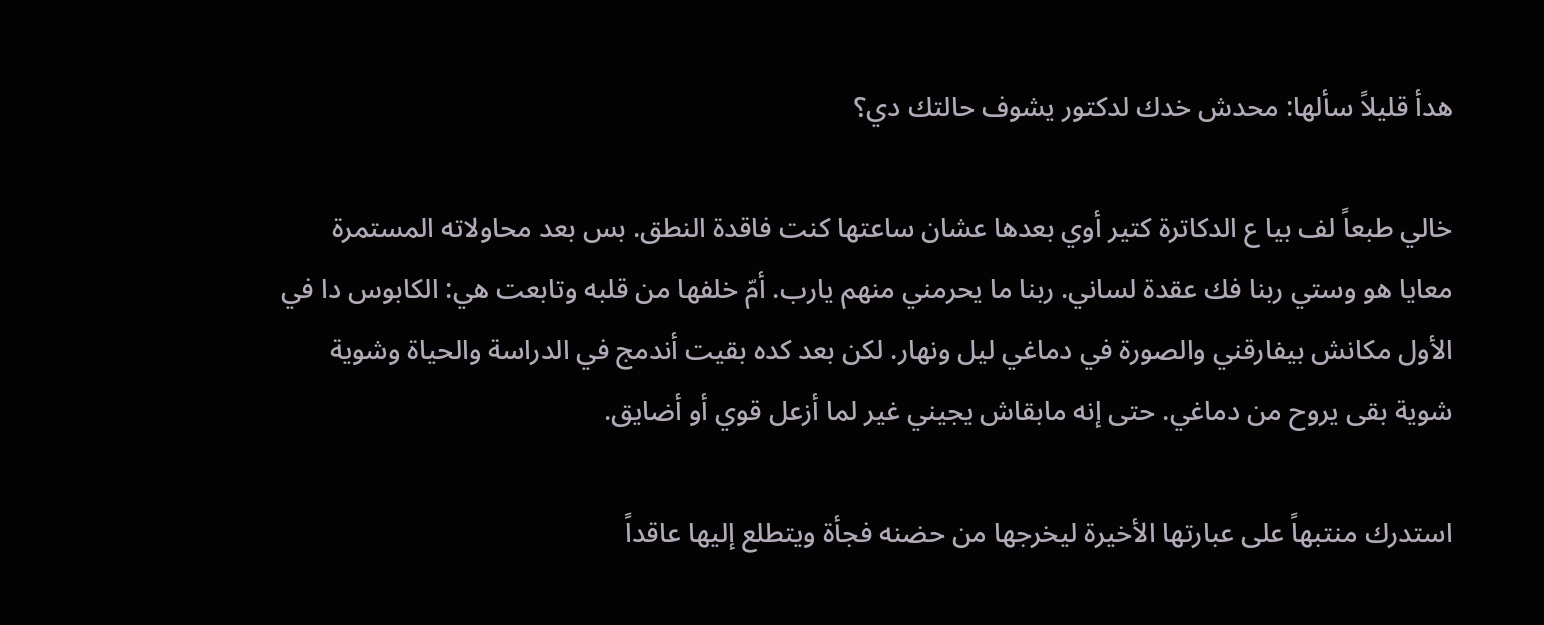هدأ قليلاً سألها: محدش خدك لدكتور يشوف حالتك دي؟

خالي طبعاً لف بيا ع الدكاترة كتير أوي بعدها عشان ساعتها كنت فاقدة النطق. بس بعد محاولاته المستمرة معايا هو وستي ربنا فك عقدة لساني. ربنا ما يحرمني منهم يارب. أمّ خلفها من قلبه وتابعت هي: الكابوس دا في الأول مكانش بيفارقني والصورة في دماغي ليل ونهار. لكن بعد كده بقيت أندمج في الدراسة والحياة وشوية شوية بقى يروح من دماغي. حتى إنه مابقاش يجيني غير لما أزعل قوي أو أضايق.

استدرك منتبهاً على عبارتها الأخيرة ليخرجها من حضنه فجأة ويتطلع إليها عاقداً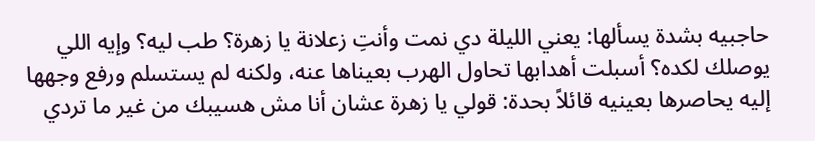حاجبيه بشدة يسألها: يعني الليلة دي نمت وأنتِ زعلانة يا زهرة؟ طب ليه؟ وإيه اللي يوصلك لكده؟ أسبلت أهدابها تحاول الهرب بعيناها عنه، ولكنه لم يستسلم ورفع وجهها إليه يحاصرها بعينيه قائلاً بحدة: قولي يا زهرة عشان أنا مش هسيبك من غير ما تردي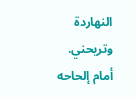النهاردة وتريحني. أمام إلحاحه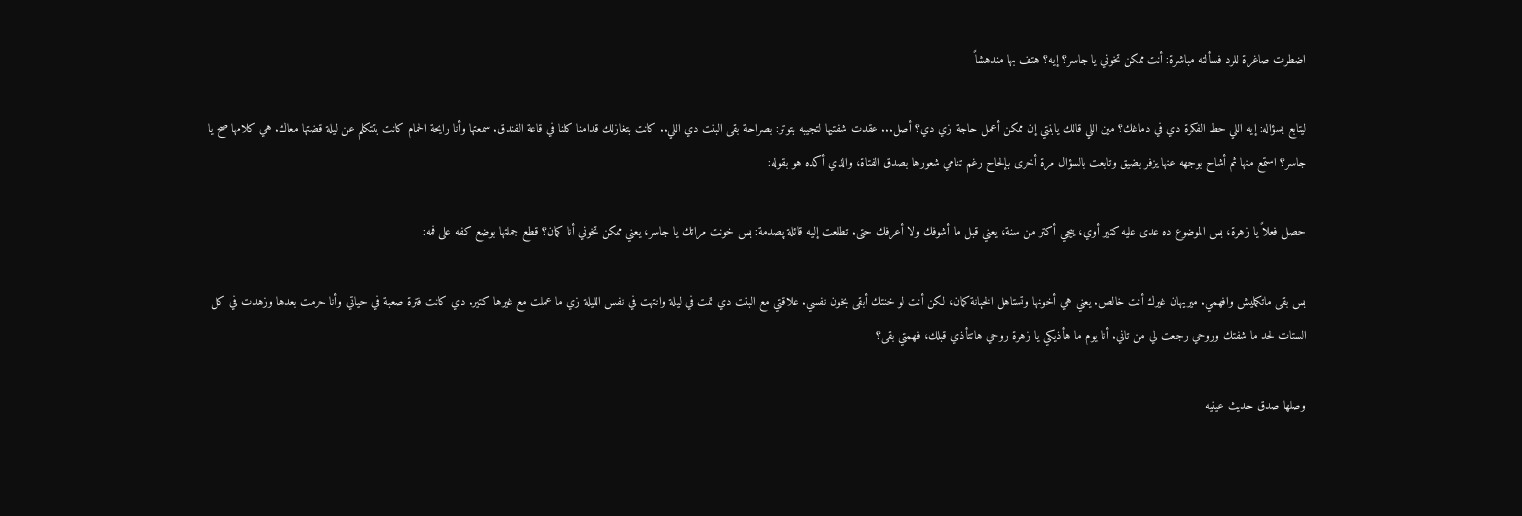اضطرت صاغرة للرد فسألته مباشرة: أنت ممكن تخوني يا جاسر؟ إيه؟ هتف بها مندهشاً

ليتابع بسؤاله: إيه اللي حط الفكرة دي في دماغك؟ مين اللي قالك يابنتي إن ممكن أعمل حاجة زي دي؟ أصل... عقدت شفتيها لتجيبه بتوتر: بصراحة بقى البنت دي اللي.. كانت بتغازلك قدامنا كلنا في قاعة الفندق. سمعتها وأنا رايحة الحمام كانت بتتكلم عن ليلة قضتها معاك. هي كلامها صح يا جاسر؟ استمع منها ثم أشاح بوجهه عنها يزفر بضيق وتابعت بالسؤال مرة أخرى بإلحاح رغم تنامي شعورها بصدق الفتاة، والذي أكده هو بقوله:

حصل فعلاً يا زهرة، بس الموضوع ده عدى عليه كتير أوي، ييجي أكتر من سنة، يعني قبل ما أشوفك ولا أعرفك حتى. تطلعت إليه قائلة پصدمة: بس خونت مراتك يا جاسر، يعني ممكن تخوني أنا كمان؟ قطع جملتها بوضع كفه على فمه:

بس بقى ماتكمليش وافهمي. ميريهان غيرك أنت خالص. يعني هي أخونها وتستاهل الخېانة كمان، لكن أنت لو خنتك أبقى بخون نفسي. علاقتي مع البنت دي تمت في ليلة وانتهت في نفس الليلة زي ما عملت مع غيرها كتير. دي كانت فترة صعبة في حياتي وأنا حرمت بعدها وزهدت في كل الستات لحد ما شفتك وروحي رجعت لي من تاني. أنا يوم ما هأذيكي يا زهرة روحي هاتتأذي قبلك، فهمتي بقى؟

وصلها صدق حديث عينيه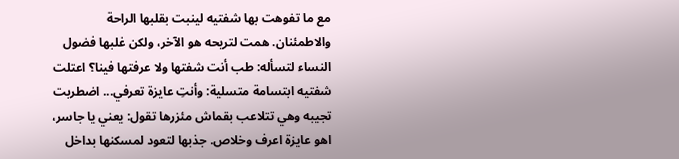مع ما تفوهت بها شفتيه لينبت بقلبها الراحة والاطمئنان. همت لتريحه هو الآخر، ولكن غلبها فضول النساء لتسأله: طب أنت شفتها ولا عرفتها فينا؟ اعتلت شفتيه ابتسامة متسلية: وأنتِ عايزة تعرفي... اضطربت تجيبه وهي تتلاعب بقماش مئزرها تقول: يعني يا جاسر، اهو عايزة اعرف وخلاص. جذبها لتعود لمسكنها بداخل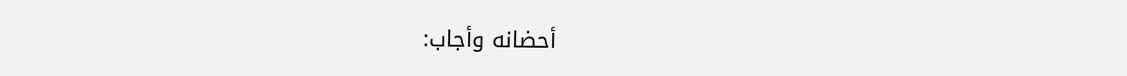أحضانه وأجاب: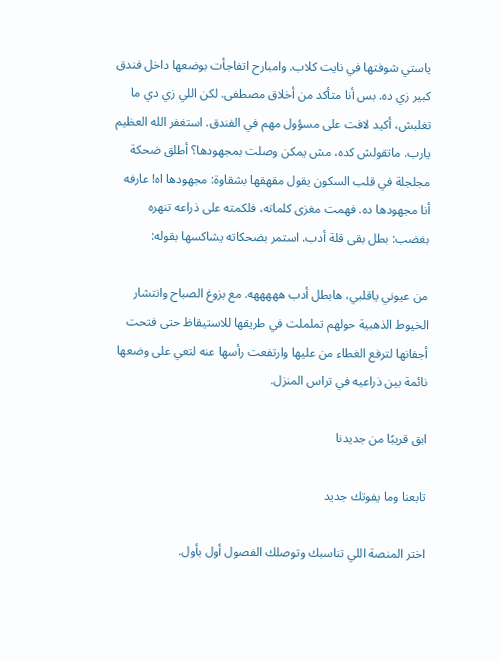ياستي شوفتها في نايت كلاب. وامبارح اتفاجأت بوضعها داخل فندق كبير زي ده. بس أنا متأكد من أخلاق مصطفى. لكن اللي زي دي ما تغلبش، أكيد لافت على مسؤول مهم في الفندق. استغفر الله العظيم يارب. ماتقولش كده، مش يمكن وصلت بمجهودها؟ أطلق ضحكة مجلجلة في قلب السكون يقول مقهقها بشقاوة: مجهودها اه! عارفه أنا مجهودها ده. فهمت مغزى كلماته، فلكمته على ذراعه تنهره بغضب: بطل بقى قلة أدب. استمر بضحكاته يشاكسها بقوله:

من عيوني ياقلبي، هابطل أدب هههههه. مع بزوغ الصباح وانتشار الخيوط الذهبية حولهم تململت في طريقها للاستيقاظ حتى فتحت أجفانها لترفع الغطاء من عليها وارتفعت رأسها عنه لتعي على وضعها نائمة بين ذراعيه في تراس المنزل.

ابق قريبًا من جديدنا

تابعنا وما يفوتك جديد

اختر المنصة اللي تناسبك وتوصلك الفصول أول بأول.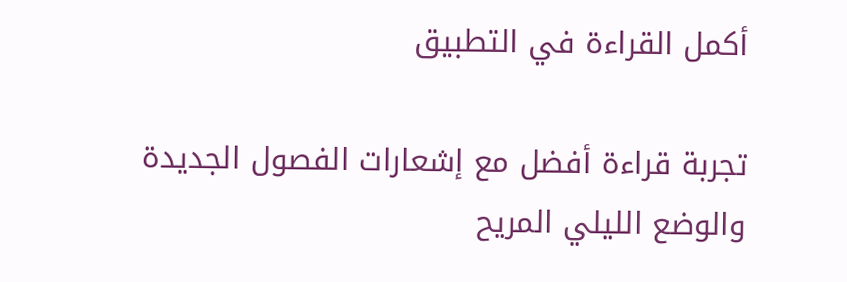أكمل القراءة في التطبيق

تجربة قراءة أفضل مع إشعارات الفصول الجديدة والوضع الليلي المريح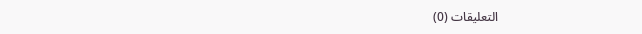التعليقات (0)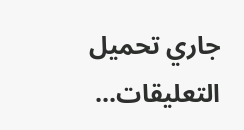جاري تحميل التعليقات...